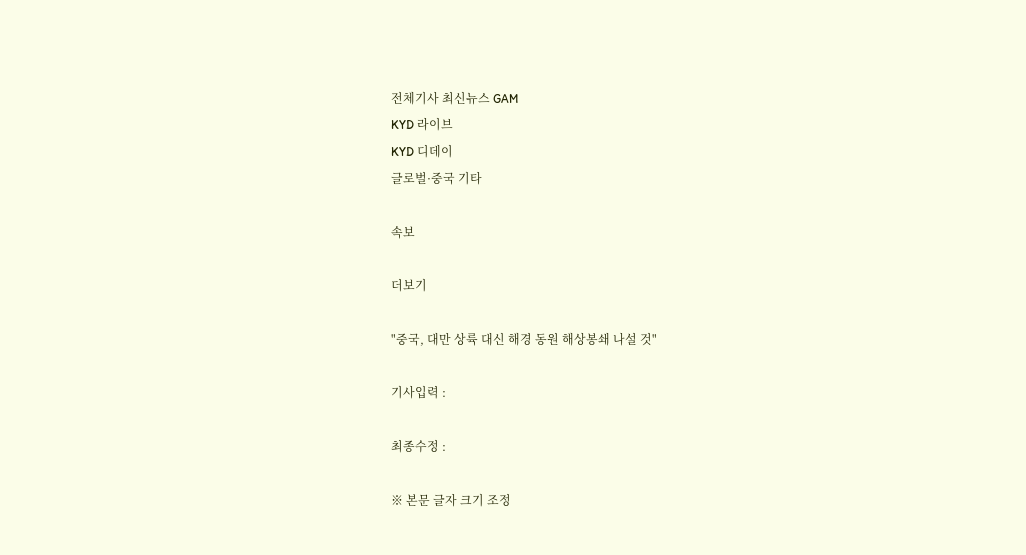전체기사 최신뉴스 GAM
KYD 라이브
KYD 디데이
글로벌·중국 기타

속보

더보기

"중국, 대만 상륙 대신 해경 동원 해상봉쇄 나설 것"

기사입력 :

최종수정 :

※ 본문 글자 크기 조정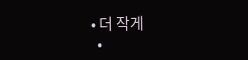• 더 작게
  •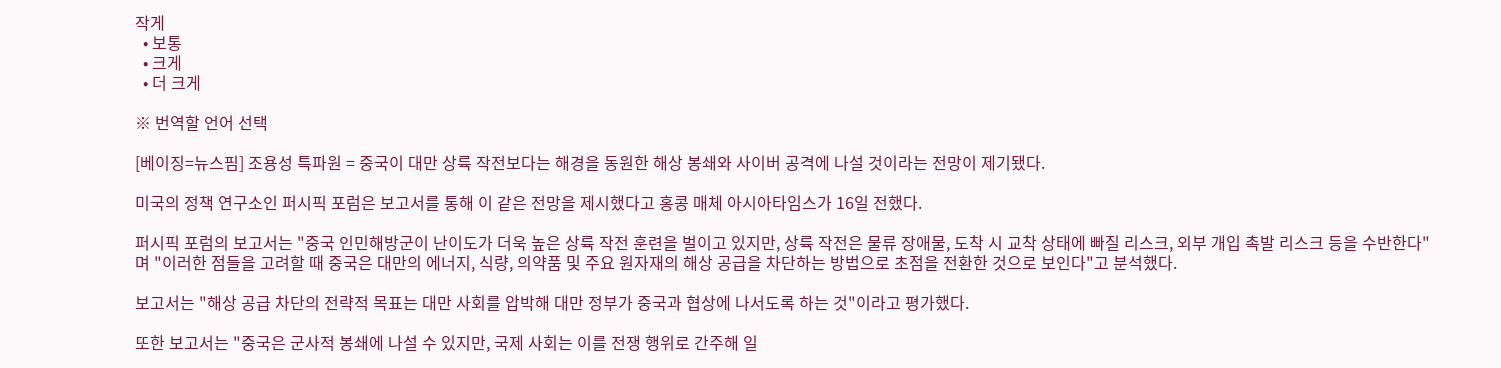작게
  • 보통
  • 크게
  • 더 크게

※ 번역할 언어 선택

[베이징=뉴스핌] 조용성 특파원 = 중국이 대만 상륙 작전보다는 해경을 동원한 해상 봉쇄와 사이버 공격에 나설 것이라는 전망이 제기됐다.

미국의 정책 연구소인 퍼시픽 포럼은 보고서를 통해 이 같은 전망을 제시했다고 홍콩 매체 아시아타임스가 16일 전했다.

퍼시픽 포럼의 보고서는 "중국 인민해방군이 난이도가 더욱 높은 상륙 작전 훈련을 벌이고 있지만, 상륙 작전은 물류 장애물, 도착 시 교착 상태에 빠질 리스크, 외부 개입 촉발 리스크 등을 수반한다"며 "이러한 점들을 고려할 때 중국은 대만의 에너지, 식량, 의약품 및 주요 원자재의 해상 공급을 차단하는 방법으로 초점을 전환한 것으로 보인다"고 분석했다.

보고서는 "해상 공급 차단의 전략적 목표는 대만 사회를 압박해 대만 정부가 중국과 협상에 나서도록 하는 것"이라고 평가했다.

또한 보고서는 "중국은 군사적 봉쇄에 나설 수 있지만, 국제 사회는 이를 전쟁 행위로 간주해 일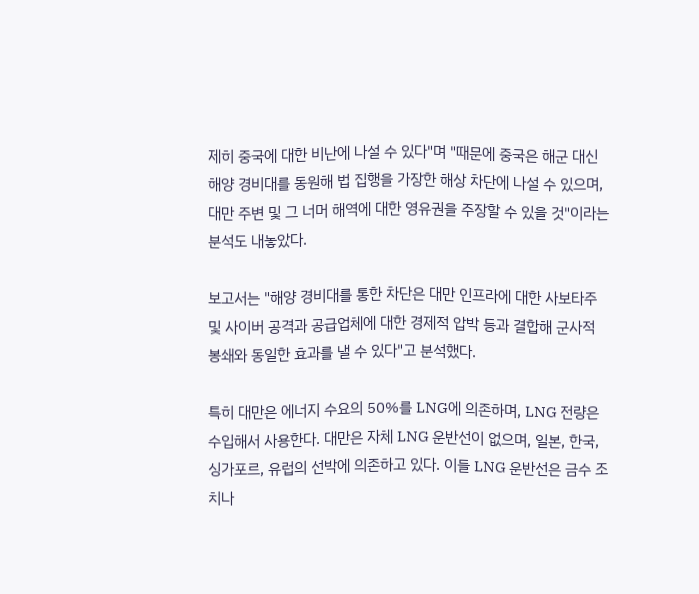제히 중국에 대한 비난에 나설 수 있다"며 "때문에 중국은 해군 대신 해양 경비대를 동원해 법 집행을 가장한 해상 차단에 나설 수 있으며, 대만 주변 및 그 너머 해역에 대한 영유권을 주장할 수 있을 것"이라는 분석도 내놓았다.

보고서는 "해양 경비대를 통한 차단은 대만 인프라에 대한 사보타주 및 사이버 공격과 공급업체에 대한 경제적 압박 등과 결합해 군사적 봉쇄와 동일한 효과를 낼 수 있다"고 분석했다.

특히 대만은 에너지 수요의 50%를 LNG에 의존하며, LNG 전량은 수입해서 사용한다. 대만은 자체 LNG 운반선이 없으며, 일본, 한국, 싱가포르, 유럽의 선박에 의존하고 있다. 이들 LNG 운반선은 금수 조치나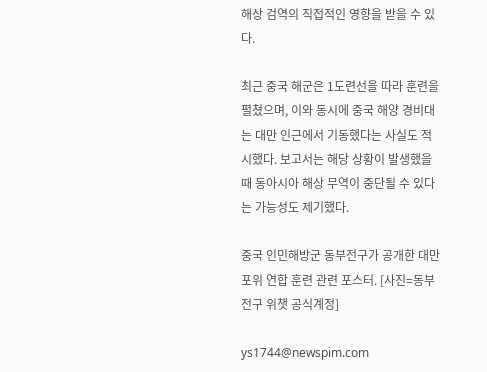해상 검역의 직접적인 영향을 받을 수 있다.

최근 중국 해군은 1도련선을 따라 훈련을 펼쳤으며, 이와 동시에 중국 해양 경비대는 대만 인근에서 기동했다는 사실도 적시했다. 보고서는 해당 상황이 발생했을 때 동아시아 해상 무역이 중단될 수 있다는 가능성도 제기했다.

중국 인민해방군 동부전구가 공개한 대만 포위 연합 훈련 관련 포스터. [사진=동부전구 위챗 공식계정]

ys1744@newspim.com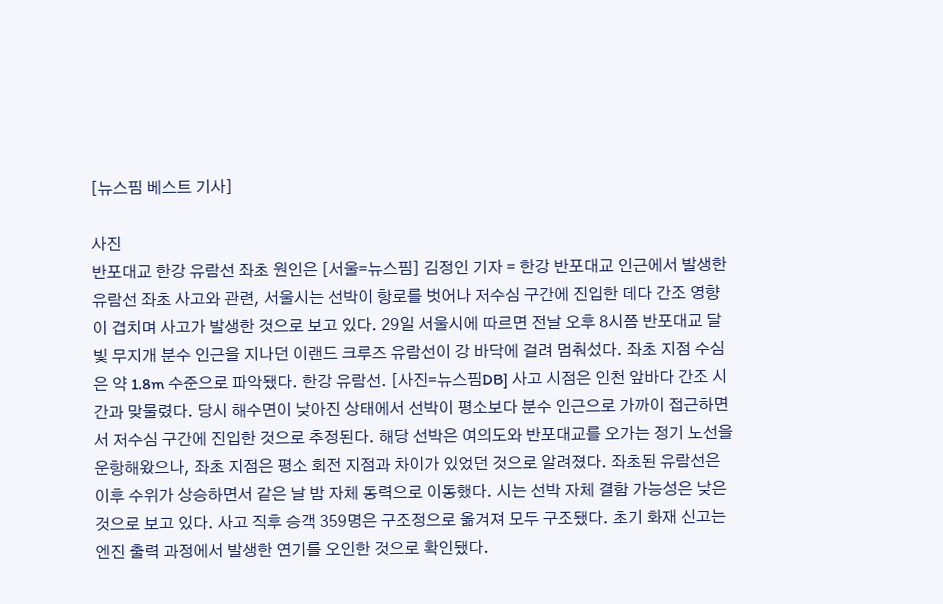[뉴스핌 베스트 기사]

사진
반포대교 한강 유람선 좌초 원인은 [서울=뉴스핌] 김정인 기자 = 한강 반포대교 인근에서 발생한 유람선 좌초 사고와 관련, 서울시는 선박이 항로를 벗어나 저수심 구간에 진입한 데다 간조 영향이 겹치며 사고가 발생한 것으로 보고 있다. 29일 서울시에 따르면 전날 오후 8시쯤 반포대교 달빛 무지개 분수 인근을 지나던 이랜드 크루즈 유람선이 강 바닥에 걸려 멈춰섰다. 좌초 지점 수심은 약 1.8m 수준으로 파악됐다. 한강 유람선. [사진=뉴스핌DB] 사고 시점은 인천 앞바다 간조 시간과 맞물렸다. 당시 해수면이 낮아진 상태에서 선박이 평소보다 분수 인근으로 가까이 접근하면서 저수심 구간에 진입한 것으로 추정된다. 해당 선박은 여의도와 반포대교를 오가는 정기 노선을 운항해왔으나, 좌초 지점은 평소 회전 지점과 차이가 있었던 것으로 알려졌다. 좌초된 유람선은 이후 수위가 상승하면서 같은 날 밤 자체 동력으로 이동했다. 시는 선박 자체 결함 가능성은 낮은 것으로 보고 있다. 사고 직후 승객 359명은 구조정으로 옮겨져 모두 구조됐다. 초기 화재 신고는 엔진 출력 과정에서 발생한 연기를 오인한 것으로 확인됐다.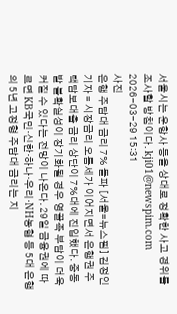서울시는 운항사 등을 상대로 정확한 사고 경위를 조사할 방침이다. kji01@newspim.com 2026-03-29 15:31
사진
은행 주담대 금리 7% 돌파 [서울=뉴스핌] 김정인 기자 = 시장금리 오름세가 이어지면서 은행권 주택담보대출 금리 상단이 7%대에 진입했다. 중동발 불확실성이 장기화될 경우 영끌족 부담이 더욱 커질 수 있다는 전망이 나온다. 29일 금융권에 따르면 KB국민·신한·하나·우리·NH농협 등 5대 은행의 5년 고정형 주담대 금리는 지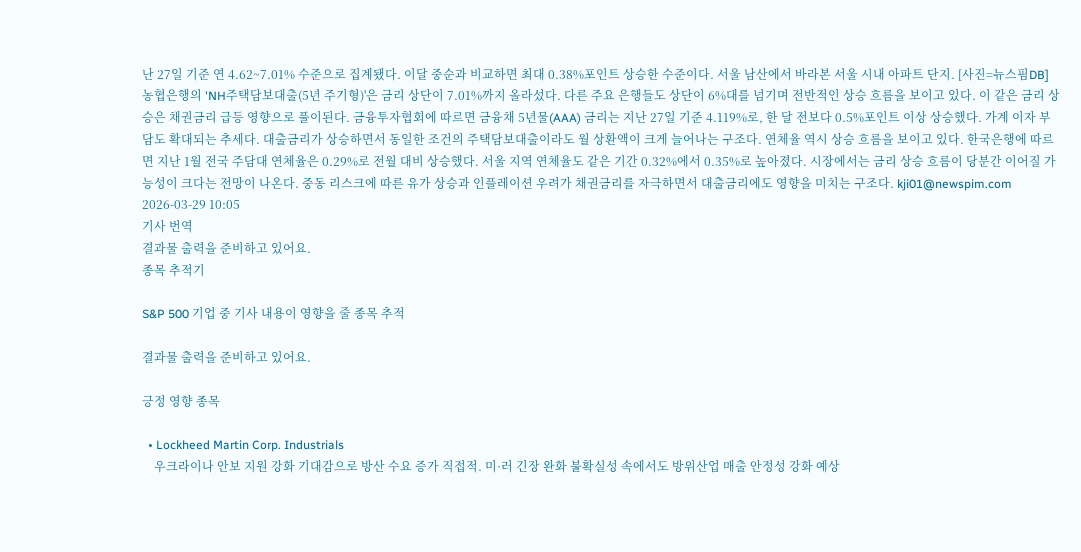난 27일 기준 연 4.62~7.01% 수준으로 집계됐다. 이달 중순과 비교하면 최대 0.38%포인트 상승한 수준이다. 서울 남산에서 바라본 서울 시내 아파트 단지. [사진=뉴스핌DB] 농협은행의 'NH주택담보대출(5년 주기형)'은 금리 상단이 7.01%까지 올라섰다. 다른 주요 은행들도 상단이 6%대를 넘기며 전반적인 상승 흐름을 보이고 있다. 이 같은 금리 상승은 채권금리 급등 영향으로 풀이된다. 금융투자협회에 따르면 금융채 5년물(AAA) 금리는 지난 27일 기준 4.119%로, 한 달 전보다 0.5%포인트 이상 상승했다. 가계 이자 부담도 확대되는 추세다. 대출금리가 상승하면서 동일한 조건의 주택담보대출이라도 월 상환액이 크게 늘어나는 구조다. 연체율 역시 상승 흐름을 보이고 있다. 한국은행에 따르면 지난 1월 전국 주담대 연체율은 0.29%로 전월 대비 상승했다. 서울 지역 연체율도 같은 기간 0.32%에서 0.35%로 높아졌다. 시장에서는 금리 상승 흐름이 당분간 이어질 가능성이 크다는 전망이 나온다. 중동 리스크에 따른 유가 상승과 인플레이션 우려가 채권금리를 자극하면서 대출금리에도 영향을 미치는 구조다. kji01@newspim.com 2026-03-29 10:05
기사 번역
결과물 출력을 준비하고 있어요.
종목 추적기

S&P 500 기업 중 기사 내용이 영향을 줄 종목 추적

결과물 출력을 준비하고 있어요.

긍정 영향 종목

  • Lockheed Martin Corp. Industrials
    우크라이나 안보 지원 강화 기대감으로 방산 수요 증가 직접적. 미·러 긴장 완화 불확실성 속에서도 방위산업 매출 안정성 강화 예상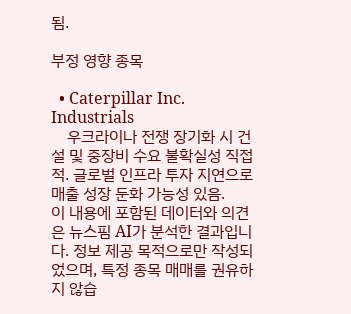됨.

부정 영향 종목

  • Caterpillar Inc. Industrials
    우크라이나 전쟁 장기화 시 건설 및 중장비 수요 불확실성 직접적. 글로벌 인프라 투자 지연으로 매출 성장 둔화 가능성 있음.
이 내용에 포함된 데이터와 의견은 뉴스핌 AI가 분석한 결과입니다. 정보 제공 목적으로만 작성되었으며, 특정 종목 매매를 권유하지 않습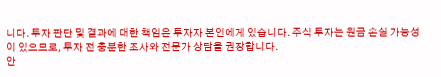니다. 투자 판단 및 결과에 대한 책임은 투자자 본인에게 있습니다. 주식 투자는 원금 손실 가능성이 있으므로, 투자 전 충분한 조사와 전문가 상담을 권장합니다.
안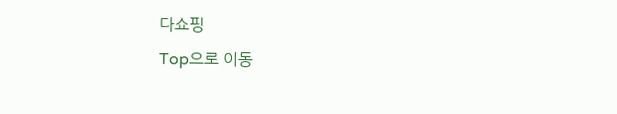다쇼핑
Top으로 이동